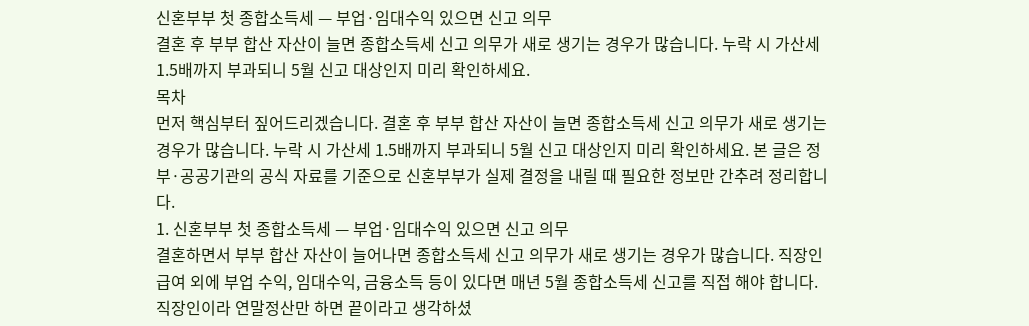신혼부부 첫 종합소득세 — 부업·임대수익 있으면 신고 의무
결혼 후 부부 합산 자산이 늘면 종합소득세 신고 의무가 새로 생기는 경우가 많습니다. 누락 시 가산세 1.5배까지 부과되니 5월 신고 대상인지 미리 확인하세요.
목차
먼저 핵심부터 짚어드리겠습니다. 결혼 후 부부 합산 자산이 늘면 종합소득세 신고 의무가 새로 생기는 경우가 많습니다. 누락 시 가산세 1.5배까지 부과되니 5월 신고 대상인지 미리 확인하세요. 본 글은 정부·공공기관의 공식 자료를 기준으로 신혼부부가 실제 결정을 내릴 때 필요한 정보만 간추려 정리합니다.
1. 신혼부부 첫 종합소득세 — 부업·임대수익 있으면 신고 의무
결혼하면서 부부 합산 자산이 늘어나면 종합소득세 신고 의무가 새로 생기는 경우가 많습니다. 직장인 급여 외에 부업 수익, 임대수익, 금융소득 등이 있다면 매년 5월 종합소득세 신고를 직접 해야 합니다.
직장인이라 연말정산만 하면 끝이라고 생각하셨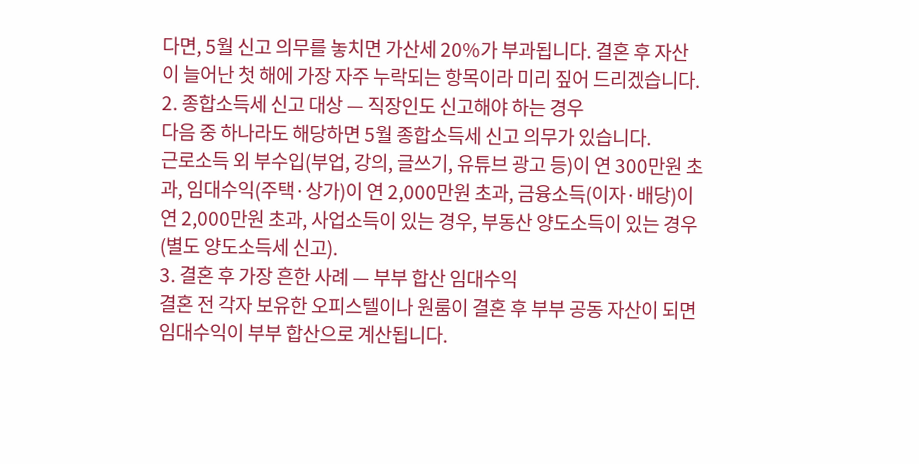다면, 5월 신고 의무를 놓치면 가산세 20%가 부과됩니다. 결혼 후 자산이 늘어난 첫 해에 가장 자주 누락되는 항목이라 미리 짚어 드리겠습니다.
2. 종합소득세 신고 대상 — 직장인도 신고해야 하는 경우
다음 중 하나라도 해당하면 5월 종합소득세 신고 의무가 있습니다.
근로소득 외 부수입(부업, 강의, 글쓰기, 유튜브 광고 등)이 연 300만원 초과, 임대수익(주택·상가)이 연 2,000만원 초과, 금융소득(이자·배당)이 연 2,000만원 초과, 사업소득이 있는 경우, 부동산 양도소득이 있는 경우(별도 양도소득세 신고).
3. 결혼 후 가장 흔한 사례 — 부부 합산 임대수익
결혼 전 각자 보유한 오피스텔이나 원룸이 결혼 후 부부 공동 자산이 되면 임대수익이 부부 합산으로 계산됩니다.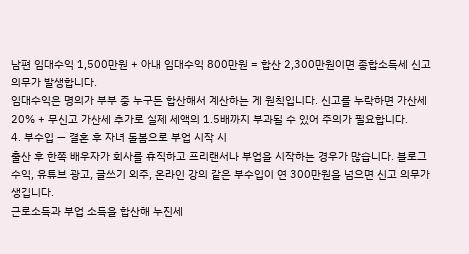남편 임대수익 1,500만원 + 아내 임대수익 800만원 = 합산 2,300만원이면 종합소득세 신고 의무가 발생합니다.
임대수익은 명의가 부부 중 누구든 합산해서 계산하는 게 원칙입니다. 신고를 누락하면 가산세 20% + 무신고 가산세 추가로 실제 세액의 1.5배까지 부과될 수 있어 주의가 필요합니다.
4. 부수입 — 결혼 후 자녀 돌봄으로 부업 시작 시
출산 후 한쪽 배우자가 회사를 휴직하고 프리랜서나 부업을 시작하는 경우가 많습니다. 블로그 수익, 유튜브 광고, 글쓰기 외주, 온라인 강의 같은 부수입이 연 300만원을 넘으면 신고 의무가 생깁니다.
근로소득과 부업 소득을 합산해 누진세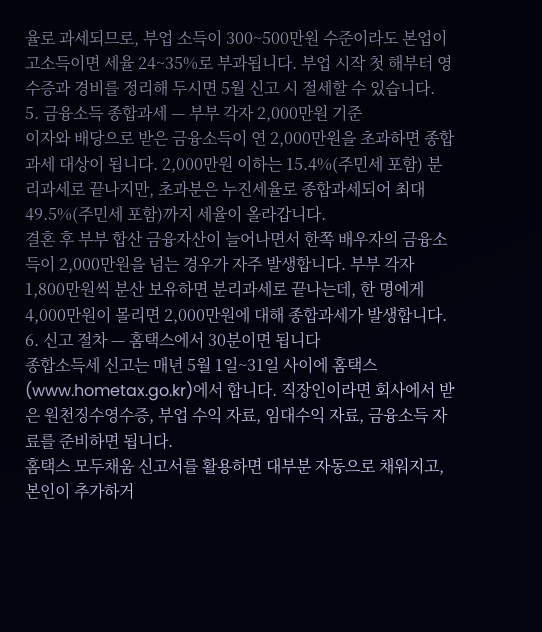율로 과세되므로, 부업 소득이 300~500만원 수준이라도 본업이 고소득이면 세율 24~35%로 부과됩니다. 부업 시작 첫 해부터 영수증과 경비를 정리해 두시면 5월 신고 시 절세할 수 있습니다.
5. 금융소득 종합과세 — 부부 각자 2,000만원 기준
이자와 배당으로 받은 금융소득이 연 2,000만원을 초과하면 종합과세 대상이 됩니다. 2,000만원 이하는 15.4%(주민세 포함) 분리과세로 끝나지만, 초과분은 누진세율로 종합과세되어 최대 49.5%(주민세 포함)까지 세율이 올라갑니다.
결혼 후 부부 합산 금융자산이 늘어나면서 한쪽 배우자의 금융소득이 2,000만원을 넘는 경우가 자주 발생합니다. 부부 각자 1,800만원씩 분산 보유하면 분리과세로 끝나는데, 한 명에게 4,000만원이 몰리면 2,000만원에 대해 종합과세가 발생합니다.
6. 신고 절차 — 홈택스에서 30분이면 됩니다
종합소득세 신고는 매년 5월 1일~31일 사이에 홈택스(www.hometax.go.kr)에서 합니다. 직장인이라면 회사에서 받은 원천징수영수증, 부업 수익 자료, 임대수익 자료, 금융소득 자료를 준비하면 됩니다.
홈택스 모두채움 신고서를 활용하면 대부분 자동으로 채워지고, 본인이 추가하거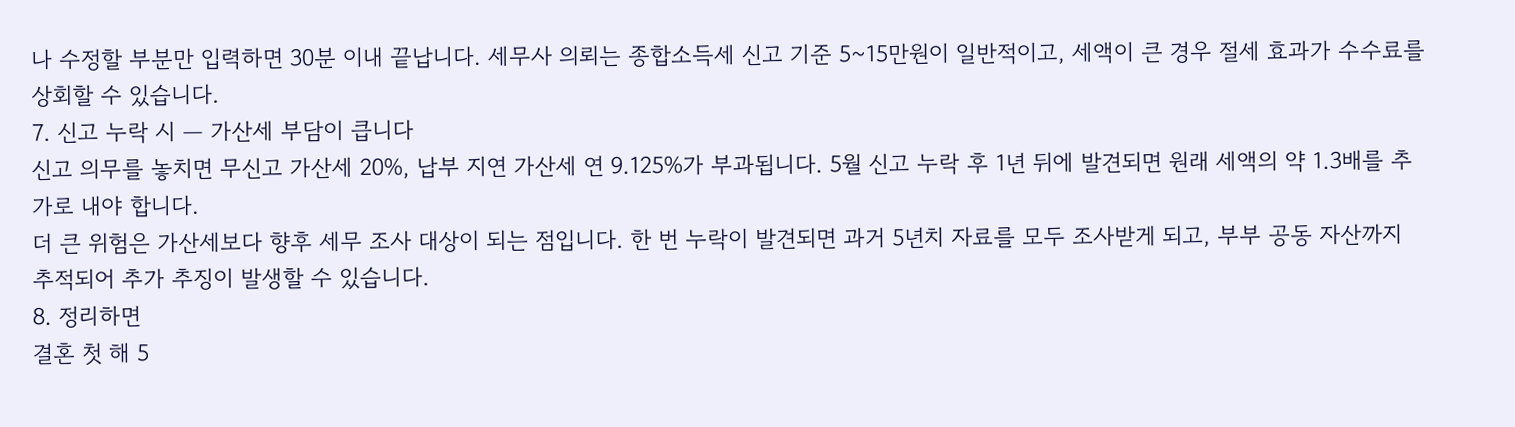나 수정할 부분만 입력하면 30분 이내 끝납니다. 세무사 의뢰는 종합소득세 신고 기준 5~15만원이 일반적이고, 세액이 큰 경우 절세 효과가 수수료를 상회할 수 있습니다.
7. 신고 누락 시 — 가산세 부담이 큽니다
신고 의무를 놓치면 무신고 가산세 20%, 납부 지연 가산세 연 9.125%가 부과됩니다. 5월 신고 누락 후 1년 뒤에 발견되면 원래 세액의 약 1.3배를 추가로 내야 합니다.
더 큰 위험은 가산세보다 향후 세무 조사 대상이 되는 점입니다. 한 번 누락이 발견되면 과거 5년치 자료를 모두 조사받게 되고, 부부 공동 자산까지 추적되어 추가 추징이 발생할 수 있습니다.
8. 정리하면
결혼 첫 해 5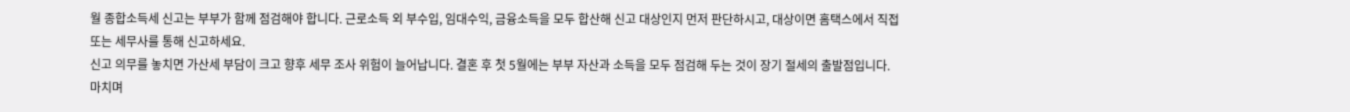월 종합소득세 신고는 부부가 함께 점검해야 합니다. 근로소득 외 부수입, 임대수익, 금융소득을 모두 합산해 신고 대상인지 먼저 판단하시고, 대상이면 홈택스에서 직접 또는 세무사를 통해 신고하세요.
신고 의무를 놓치면 가산세 부담이 크고 향후 세무 조사 위험이 늘어납니다. 결혼 후 첫 5월에는 부부 자산과 소득을 모두 점검해 두는 것이 장기 절세의 출발점입니다.
마치며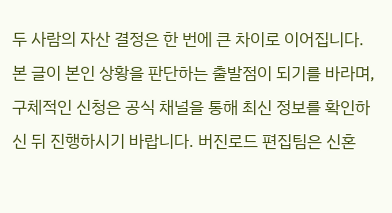두 사람의 자산 결정은 한 번에 큰 차이로 이어집니다. 본 글이 본인 상황을 판단하는 출발점이 되기를 바라며, 구체적인 신청은 공식 채널을 통해 최신 정보를 확인하신 뒤 진행하시기 바랍니다. 버진로드 편집팀은 신혼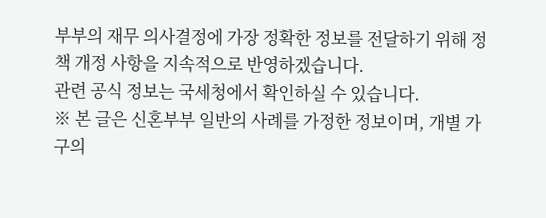부부의 재무 의사결정에 가장 정확한 정보를 전달하기 위해 정책 개정 사항을 지속적으로 반영하겠습니다.
관련 공식 정보는 국세청에서 확인하실 수 있습니다.
※ 본 글은 신혼부부 일반의 사례를 가정한 정보이며, 개별 가구의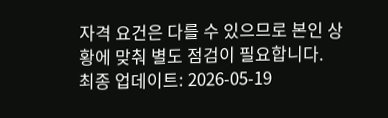자격 요건은 다를 수 있으므로 본인 상황에 맞춰 별도 점검이 필요합니다.
최종 업데이트: 2026-05-19